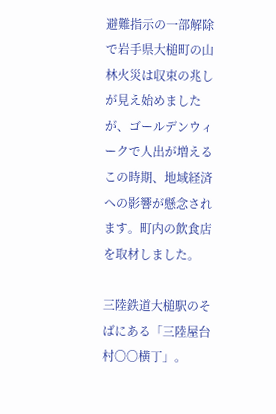避難指示の一部解除で岩手県大槌町の山林火災は収束の兆しが見え始めましたが、ゴールデンウィークで人出が増えるこの時期、地域経済への影響が懸念されます。町内の飲食店を取材しました。

三陸鉄道大槌駅のそばにある「三陸屋台村〇〇横丁」。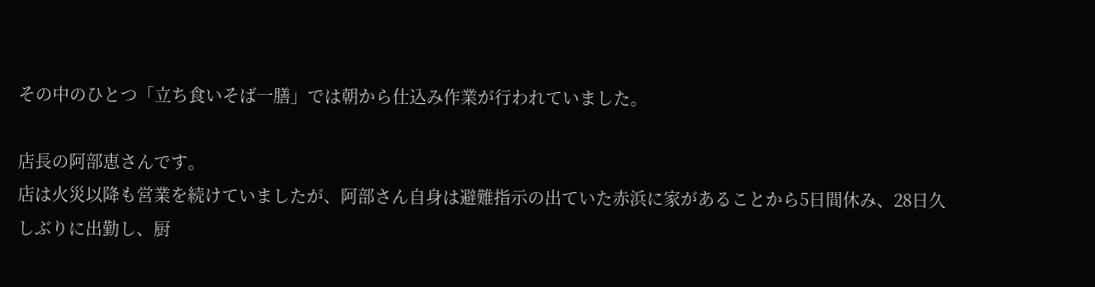その中のひとつ「立ち食いそば一膳」では朝から仕込み作業が行われていました。

店長の阿部恵さんです。
店は火災以降も営業を続けていましたが、阿部さん自身は避難指示の出ていた赤浜に家があることから5日間休み、28日久しぶりに出勤し、厨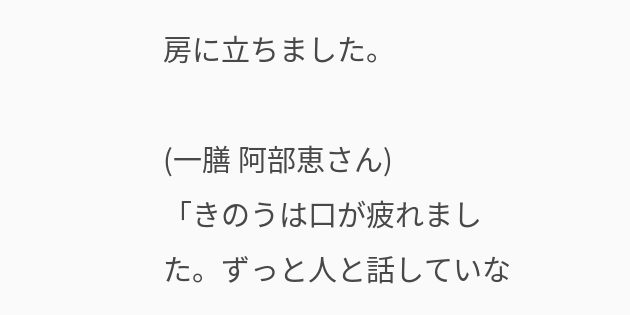房に立ちました。

(一膳 阿部恵さん)
「きのうは口が疲れました。ずっと人と話していな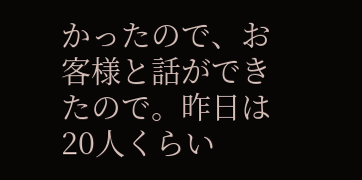かったので、お客様と話ができたので。昨日は20人くらい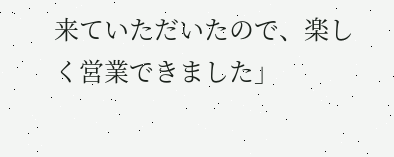来ていただいたので、楽しく営業できました」